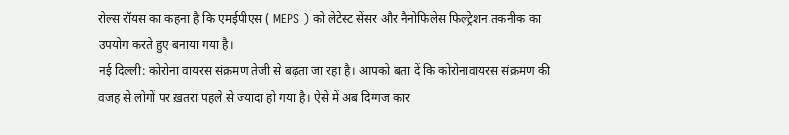रोल्स रॉयस का कहना है कि एमईपीएस ( MEPS ) को लेटेस्ट सेंसर और नैनोफिलेस फिल्ट्रेशन तकनीक का उपयोग करते हुए बनाया गया है।
नई दिल्ली: कोरोना वायरस संक्रमण तेजी से बढ़ता जा रहा है। आपको बता दें कि कोरोनावायरस संक्रमण की वजह से लोगों पर ख़तरा पहले से ज्यादा हो गया है। ऐसे में अब दिग्गज कार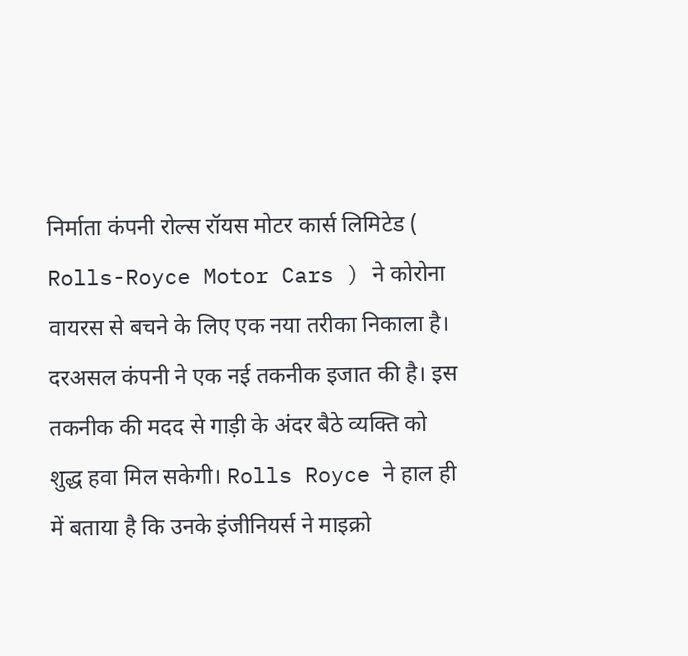निर्माता कंपनी रोल्स रॉयस मोटर कार्स लिमिटेड ( Rolls-Royce Motor Cars ) ने कोरोना वायरस से बचने के लिए एक नया तरीका निकाला है। दरअसल कंपनी ने एक नई तकनीक इजात की है। इस तकनीक की मदद से गाड़ी के अंदर बैठे व्यक्ति को शुद्ध हवा मिल सकेगी। Rolls Royce ने हाल ही में बताया है कि उनके इंजीनियर्स ने माइक्रो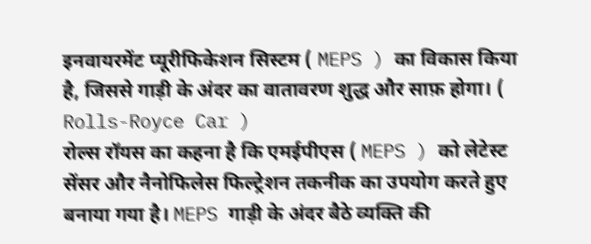इनवायरमेंट प्यूरीफिकेशन सिस्टम ( MEPS ) का विकास किया है, जिससे गाड़ी के अंदर का वातावरण शुद्ध और साफ़ होगा। ( Rolls-Royce Car )
रोल्स रॉयस का कहना है कि एमईपीएस ( MEPS ) को लेटेस्ट सेंसर और नैनोफिलेस फिल्ट्रेशन तकनीक का उपयोग करते हुए बनाया गया है। MEPS गाड़ी के अंदर बैठे व्यक्ति की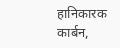हानिकारक कार्बन,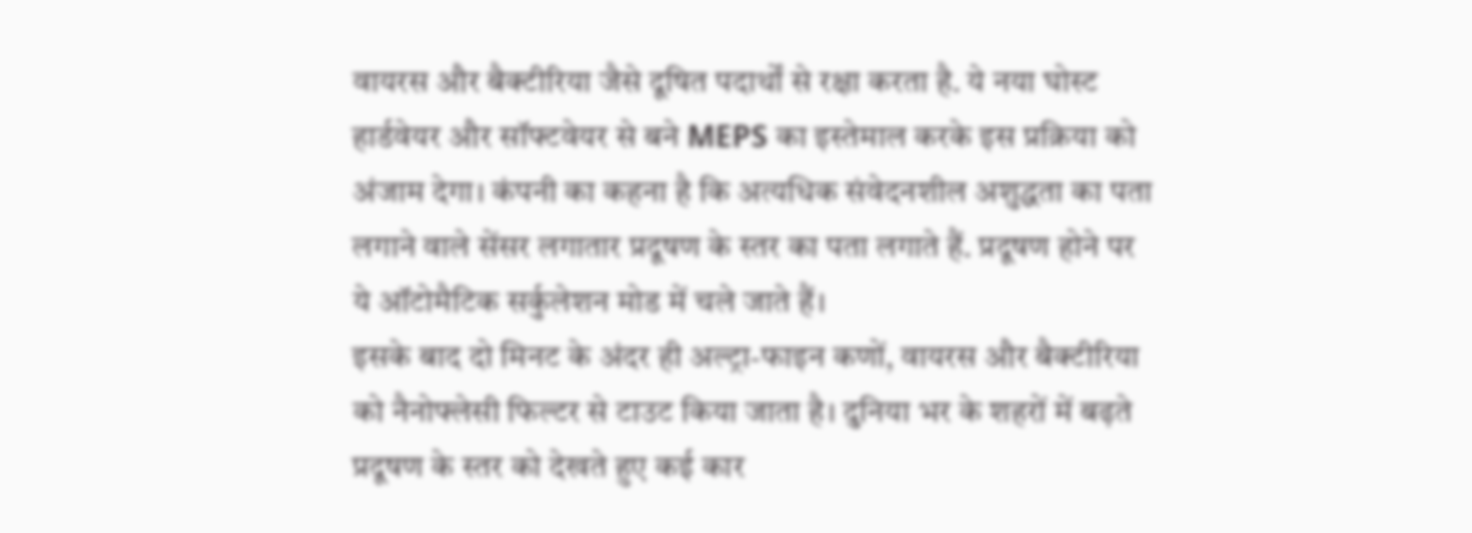वायरस और बैक्टीरिया जैसे दूषित पदार्थों से रक्षा करता है. ये नया घोस्ट हार्डवेयर और सॉफ्टवेयर से बने MEPS का इस्तेमाल करके इस प्रक्रिया को अंजाम देगा। कंपनी का कहना है कि अत्यधिक संवेदनशील अशुद्धता का पता लगाने वाले सेंसर लगातार प्रदूषण के स्तर का पता लगाते हैं. प्रदूषण होने पर ये ऑटोमैटिक सर्कुलेशन मोड में चले जाते हैं।
इसके बाद दो मिनट के अंदर ही अल्ट्रा-फाइन कणों, वायरस और बैक्टीरिया को नैनोफ्लेसी फिल्टर से टाउट किया जाता है। दुनिया भर के शहरों में बढ़ते प्रदूषण के स्तर को देखते हुए कई कार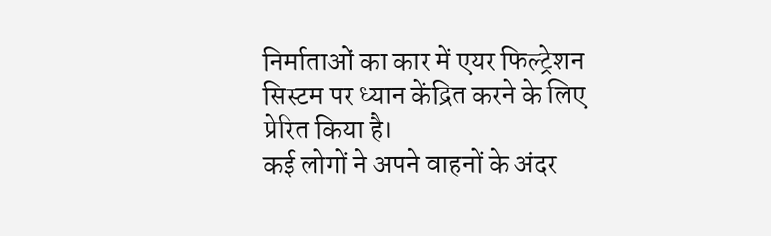निर्माताओं का कार में एयर फिल्ट्रेशन सिस्टम पर ध्यान केंद्रित करने के लिए प्रेरित किया है।
कई लोगों ने अपने वाहनों के अंदर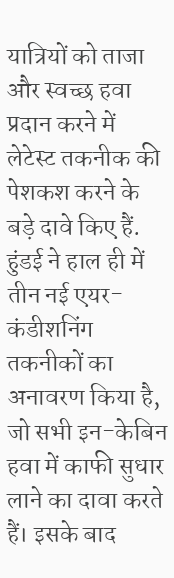यात्रियों को ताजा और स्वच्छ हवा प्रदान करने में लेटेस्ट तकनीक की पेशकश करने के बड़े दावे किए हैं. हुंडई ने हाल ही में तीन नई एयर-कंडीशनिंग तकनीकों का अनावरण किया है, जो सभी इन-केबिन हवा में काफी सुधार लाने का दावा करते हैं। इसके बाद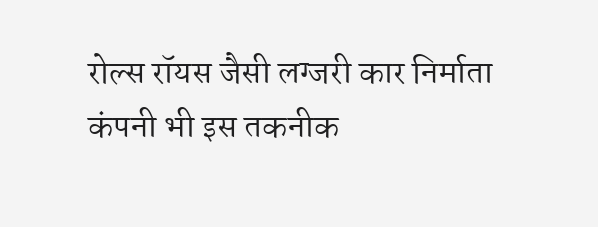रोल्स रॉयस जैसी लग्जरी कार निर्माता कंपनी भी इस तकनीक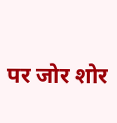पर जोर शोर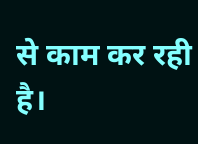से काम कर रही है।